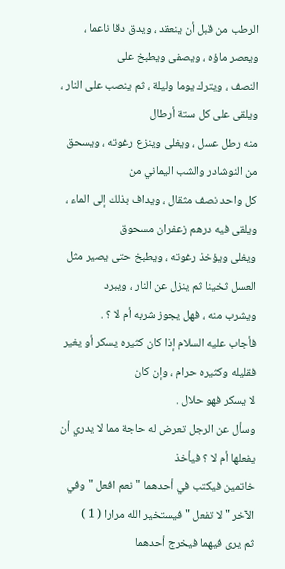الرطب من قبل أن ينعقد ، ويدق دقا ناعما ، ويعصر ماؤه ، ويصفى ويطبخ على
النصف ، ويترك يوما وليلة ، ثم ينصب على النار ، ويلقى على كل ستة أرطال
منه رطل عسل ، ويغلى وينزع رغوته ، ويسحق من النوشادر والشب اليماني من
كل واحد نصف مثقال ، ويداف بذلك إلى الماء ، ويلقى فيه درهم زعفران مسحوق
ويغلى ويؤخذ رغوته ، ويطبخ حتى يصير مثل العسل ثخينا ثم ينزل عن النار ، ويبرد
ويشرب منه ، فهل يجوز شربه أم لا ؟ .
فأجاب عليه السلام إذا كان كثيره يسكر أو يغير فقليله وكثيره حرام ، وإن كان
لا يسكر فهو حلال .
وسأل عن الرجل تعرض له حاجة مما لا يدري أن يفعلها أم لا ؟ فيأخذ
خاتمين فيكتب في أحدهما " نعم افعل " وفي الآخر " لا تفعل " فيستخير الله مرارا ( 1 )
ثم يرى فيهما فيخرج أحدهما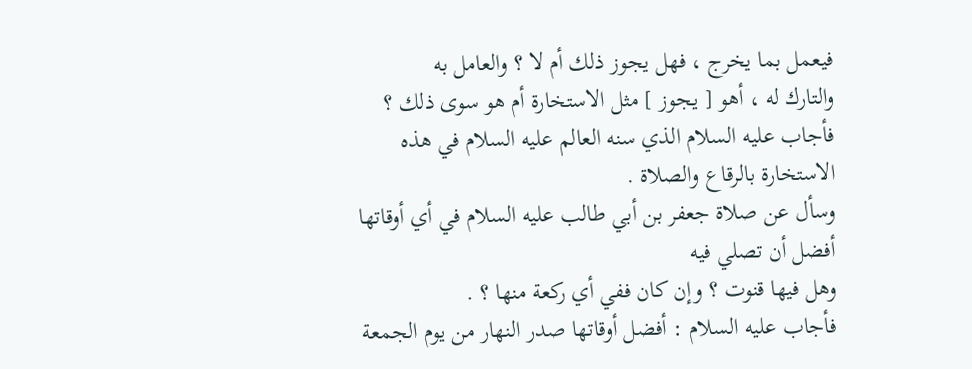فيعمل بما يخرج ، فهل يجوز ذلك أم لا ؟ والعامل به
والتارك له ، أهو [ يجوز ] مثل الاستخارة أم هو سوى ذلك ؟
فأجاب عليه السلام الذي سنه العالم عليه السلام في هذه الاستخارة بالرقاع والصلاة .
وسأل عن صلاة جعفر بن أبي طالب عليه السلام في أي أوقاتها أفضل أن تصلي فيه
وهل فيها قنوت ؟ وإن كان ففي أي ركعة منها ؟ .
فأجاب عليه السلام : أفضل أوقاتها صدر النهار من يوم الجمعة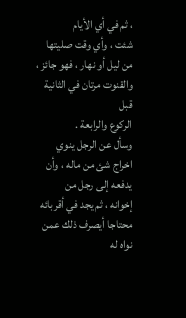، ثم في أي الأيام
شئت ، وأي وقت صليتها من ليل أو نهار ، فهو جائز ، والقنوت مرتان في الثانية قبل
الركوع والرابعة .
وسأل عن الرجل ينوي اخراج شئ من ماله ، وأن يدفعه إلى رجل من
إخوانه ، ثم يجد في أقربائه محتاجا أيصرف ذلك عمن نواه له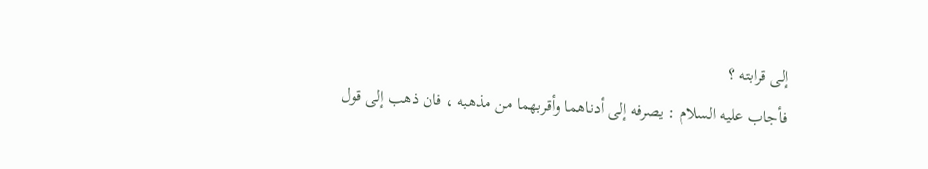إلى قرابته ؟
فأجاب عليه السلام : يصرفه إلى أدناهما وأقربهما من مذهبه ، فان ذهب إلى قول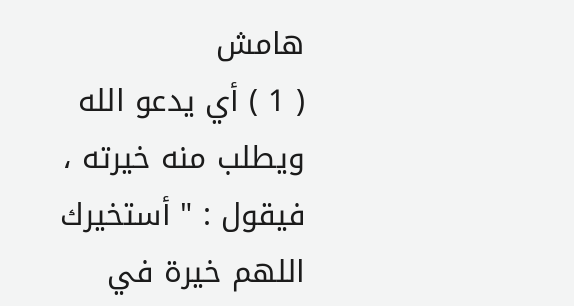هامش
( 1 ) أي يدعو الله ويطلب منه خيرته ، فيقول : " أستخيرك اللهم خيرة في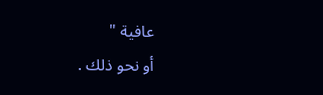عافية "
أو نحو ذلك .